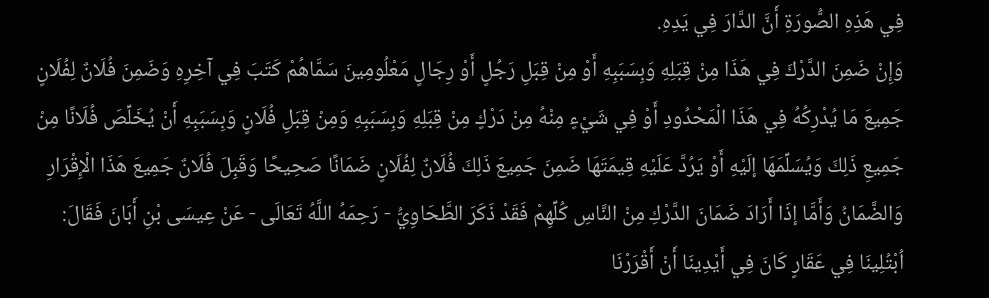فِي هَذِهِ الصُّورَةِ أَنَّ الدَّارَ فِي يَدِهِ.
وَإِنْ ضَمِنَ الدَّرْكَ فِي هَذَا مِنْ قِبَلِهِ وَبِسَبَبِهِ أَوْ مِنْ قِبَلِ رَجُلٍ أَوْ رِجَالٍ مَعْلُومِينَ سَمَّاهُمْ كَتَبَ فِي آخِرِهِ وَضَمِنَ فُلَانٌ لِفُلَانٍ جَمِيعَ مَا يُدْرِكُهُ فِي هَذَا الْمَحْدُودِ أَوْ فِي شَيْءٍ مِنْهُ مِنْ دَرْكٍ مِنْ قِبَلِهِ وَبِسَبَبِهِ وَمِنْ قِبَلِ فُلَانٍ وَبِسَبَبِهِ أَنْ يُخَلِّصَ فُلَانًا مِنْ جَمِيعِ ذَلِكَ وَيُسَلِّمَهَا إلَيْهِ أَوْ يَرُدَّ عَلَيْهِ قِيمَتَهَا ضَمِنَ جَمِيعَ ذَلِكَ فُلَانٌ لِفُلَانٍ ضَمَانًا صَحِيحًا وَقَبِلَ فُلَانٌ جَمِيعَ هَذَا الْإِقْرَارِ وَالضَّمَانُ وَأَمَّا إذَا أَرَادَ ضَمَانَ الدَّرْكِ مِنْ النَّاسِ كُلِّهِمْ فَقَدْ ذَكَرَ الطَّحَاوِيُّ - رَحِمَهُ اللَّهُ تَعَالَى - عَنْ عِيسَى بْنِ أَبَانَ فَقَالَ: اُبْتُلِينَا فِي عَقَارٍ كَانَ فِي أَيْدِينَا أَنْ أَقْرَرْنَا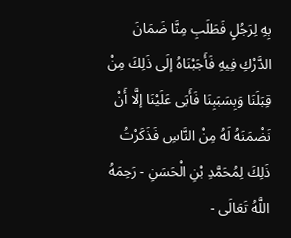بِهِ لِرَجُلٍ فَطَلَبِ مِنَّا ضَمَانَ الدَّرْكِ فِيهِ فَأَجَبْنَاهُ إلَى ذَلِكَ مِنْ قِبَلَنَا وَبِسَبَبِنَا فَأَبَى عَلَيْنَا إلَّا أَنْ نَضْمَنَهُ لَهُ مِنْ النَّاسِ فَذَكَرْتُ ذَلِكَ لِمُحَمَّدِ بْنِ الْحَسَنِ - رَحِمَهُ اللَّهُ تَعَالَى -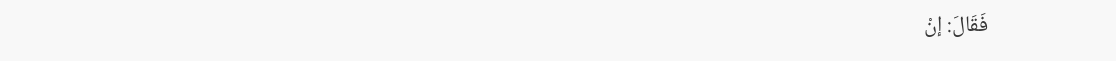فَقَالَ: إنْ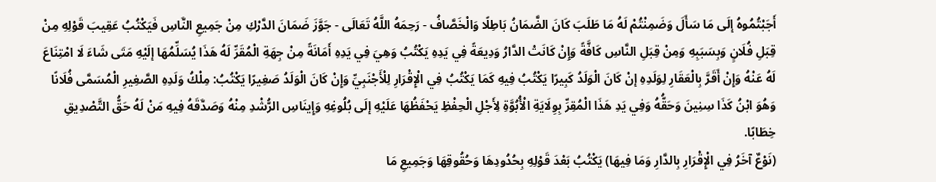أَجَبْتُمُوهُ إلَى مَا سَأَلَ وَضَمِنْتُمْ لَهُ مَا طَلَبَ كَانَ الضَّمَانُ بَاطِلًا وَالْخَصَّافُ - رَحِمَهُ اللَّهُ تَعَالَى - جَوَّزَ ضَمَانَ الدَّرْكِ مِنْ جَمِيعِ النَّاسِ فَيَكْتُبُ عَقِيبَ قَوْلِهِ مِنْ قِبَلِ فُلَانٍ وَبِسَبَبِهِ وَمِنْ قِبَلِ النَّاسِ كَافَّةً وَإِنْ كَانَتْ الدَّارُ وَدِيعَةً فِي يَدِهِ يَكْتُبُ وَهِيَ فِي يَدِهِ أَمَانَةً مِنْ جِهَةِ الْمُقَرِّ لَهُ هَذَا يُسَلِّمُهَا إلَيْهِ مَتَى شَاءَ لَا امْتِنَاعَ لَهُ عَنْهُ وَإِنْ أَقَرَّ بِالْعَقَارِ لِوَلَدِهِ إنْ كَانَ الْوَلَدُ كَبِيرًا يَكْتُبُ فِيهِ كَمَا يَكْتُبُ فِي الْإِقْرَارِ لِلْأَجْنَبِيِّ وَإِنْ كَانَ الْوَلَدُ صَغِيرًا يَكْتُبُ: مِلْكُ وَلَدِهِ الصَّغِيرِ الْمُسَمَّى فُلَانًا وَهُوَ ابْنُ كَذَا سِنِينَ وَحَقُّهُ وَفِي يَدِ هَذَا الْمُقِرِّ بِوِلَايَةِ الْأُبُوَّةِ لِأَجْلِ الْحِفْظِ يَحْفَظُهَا عَلَيْهِ إلَى بُلُوغِهِ وَإِينَاسِ الرُّشْدِ مِنْهُ وَصَدَّقَهُ فِيهِ مَنْ لَهُ حَقُّ التَّصْدِيقِ خِطَابًا.
(نَوْعٌ آخَرُ فِي الْإِقْرَارِ بِالدَّارِ وَمَا فِيهَا) يَكْتُبُ بَعْدَ قَوْلِهِ بِحُدُودِهَا وَحُقُوقِهَا وَجَمِيعِ مَا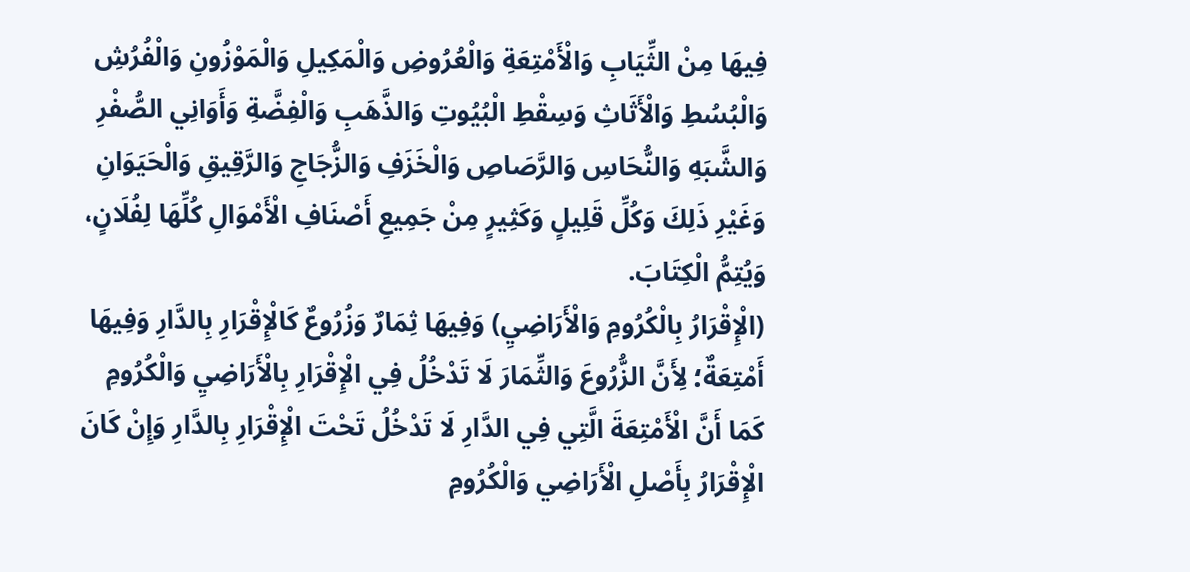فِيهَا مِنْ الثِّيَابِ وَالْأَمْتِعَةِ وَالْعُرُوضِ وَالْمَكِيلِ وَالْمَوْزُونِ وَالْفُرُشِ وَالْبُسُطِ وَالْأَثَاثِ وَسِقْطِ الْبُيُوتِ وَالذَّهَبِ وَالْفِضَّةِ وَأَوَانِي الصُّفْرِ وَالشَّبَهِ وَالنُّحَاسِ وَالرَّصَاصِ وَالْخَزَفِ وَالزُّجَاجِ وَالرَّقِيقِ وَالْحَيَوَانِ وَغَيْرِ ذَلِكَ وَكُلِّ قَلِيلٍ وَكَثِيرٍ مِنْ جَمِيعِ أَصْنَافِ الْأَمْوَالِ كُلِّهَا لِفُلَانٍ، وَيُتِمُّ الْكِتَابَ.
(الْإِقْرَارُ بِالْكُرُومِ وَالْأَرَاضِيِ) وَفِيهَا ثِمَارٌ وَزُرُوعٌ كَالْإِقْرَارِ بِالدَّارِ وَفِيهَا أَمْتِعَةٌ؛ لِأَنَّ الزُّرُوعَ وَالثِّمَارَ لَا تَدْخُلُ فِي الْإِقْرَارِ بِالْأَرَاضِيِ وَالْكُرُومِ كَمَا أَنَّ الْأَمْتِعَةَ الَّتِي فِي الدَّارِ لَا تَدْخُلُ تَحْتَ الْإِقْرَارِ بِالدَّارِ وَإِنْ كَانَ الْإِقْرَارُ بِأَصْلِ الْأَرَاضِي وَالْكُرُومِ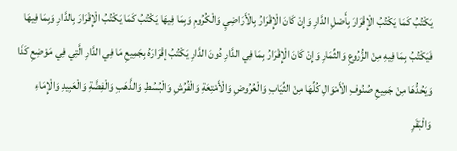يَكْتُبُ كَمَا يَكْتُبُ الْإِقْرَارَ بِأَصْلِ الدَّارِ وَإِنْ كَانَ الْإِقْرَارُ بِالْأَرَاضِيِ وَالْكُرُومِ وَبِمَا فِيهَا يَكْتُبُ كَمَا يَكْتُبُ الْإِقْرَارَ بِالدَّارِ وَبِمَا فِيهَا فَيَكْتُبُ بِمَا فِيهِ مِنْ الزُّرُوعِ وَالثِّمَارِ وَإِنْ كَانَ الْإِقْرَارُ بِمَا فِي الدَّارِ دُونَ الدَّارِ يَكْتُبُ إقْرَارَهُ بِجَمِيعِ مَا فِي الدَّارِ الَّتِي فِي مَوْضِعِ كَذَا وَيَحُدُّهَا مِنْ جَمِيعِ صُنُوفِ الْأَمْوَالِ كُلِّهَا مِنْ الثِّيَابِ وَالْعُرُوضِ وَالْأَمْتِعَةِ وَالْفُرُشِ وَالْبُسُطِ وَالذَّهَبِ وَالْفِضَّةِ وَالْعَبِيدِ وَالْإِمَاءِ وَالْبَقَرِ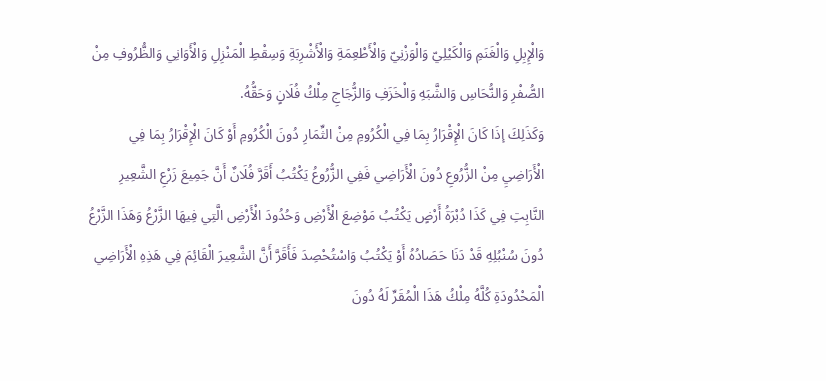وَالْإِبِلِ وَالْغَنَمِ وَالْكَيْلِيّ وَالْوَزْنِيّ وَالْأَطْعِمَةِ وَالْأَشْرِبَةِ وَسِقْطِ الْمَنْزِلِ وَالْأَوَانِي وَالظُّرُوفِ مِنْ الصُّفْرِ وَالنُّحَاسِ وَالشَّبَهِ وَالْخَزَفِ وَالزُّجَاجِ مِلْكُ فُلَانٍ وَحَقُّهُ.
وَكَذَلِكَ إذَا كَانَ الْإِقْرَارُ بِمَا فِي الْكُرُومِ مِنْ الثِّمَارِ دُونَ الْكُرُومِ أَوْ كَانَ الْإِقْرَارُ بِمَا فِي الْأَرَاضِيِ مِنْ الزُّرُوعِ دُونَ الْأَرَاضِي فَفِي الزُّرُوعُ يَكْتُبُ أَقَرَّ فُلَانٌ أَنَّ جَمِيعَ زَرْعِ الشَّعِيرِ النَّابِتِ فِي كَذَا دُبْرَةُ أَرْضٍ يَكْتُبُ مَوْضِعَ الْأَرْضِ وَحُدُودَ الْأَرْضِ الَّتِي فِيهَا الزَّرْعُ وَهَذَا الزَّرْعُ دُونَ سُنْبُلِهِ قَدْ دَنَا حَصَادُهُ أَوْ يَكْتُبُ وَاسْتُحْصِدَ فَأَقَرَّ أَنَّ الشَّعِيرَ الْقَائِمَ فِي هَذِهِ الْأَرَاضِي الْمَحْدُودَةِ كُلَّهُ مِلْكُ هَذَا الْمُقَرِّ لَهُ دُونَ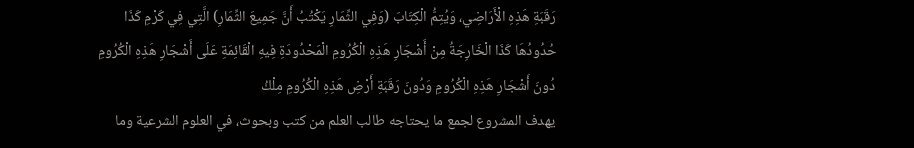رَقَبَةِ هَذِهِ الْأَرَاضِي، وَيُتِمُّ الْكِتَابَ (وَفِي الثِّمَارِ يَكْتُبُ أَنَّ جَمِيعَ الثِّمَارِ) الَّتِي فِي كَرْمِ كَذَا حُدُودُهَا كَذَا الْخَارِجَةُ مِنْ أَشْجَارِ هَذِهِ الْكُرُومِ الْمَحْدُودَةِ فِيهِ الْقَائِمَةِ عَلَى أَشْجَارِ هَذِهِ الْكُرُومِ دُونَ أَشْجَارِ هَذِهِ الْكُرُومِ وَدُونَ رَقَبَةِ أَرْضِ هَذِهِ الْكُرُومِ مِلْكُ
يهدف المشروع لجمع ما يحتاجه طالب العلم من كتب وبحوث، في العلوم الشرعية وما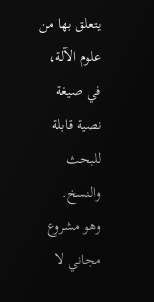يتعلق بها من علوم الآلة، في صيغة نصية قابلة للبحث والنسخ.
وهو مشروع مجاني لا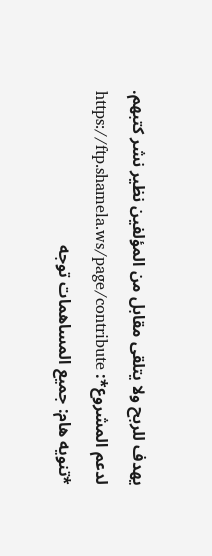يهدف للربح ولا يتلقى مقابل من المؤلفين نظير نشر كتبهم.
لدعم المشروع*: https://ftp.shamela.ws/page/contribute
*تنويه هام: جميع المساهمات توجه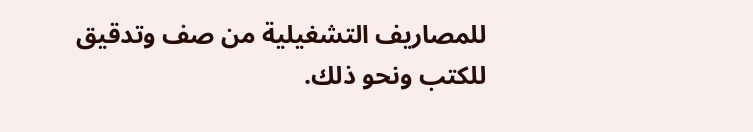للمصاريف التشغيلية من صف وتدقيق للكتب ونحو ذلك.